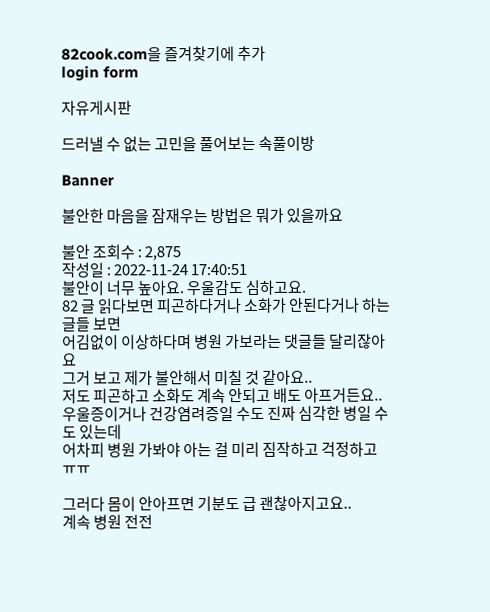82cook.com을 즐겨찾기에 추가
login form

자유게시판

드러낼 수 없는 고민을 풀어보는 속풀이방

Banner

불안한 마음을 잠재우는 방법은 뭐가 있을까요

불안 조회수 : 2,875
작성일 : 2022-11-24 17:40:51
불안이 너무 높아요. 우울감도 심하고요.
82 글 읽다보면 피곤하다거나 소화가 안된다거나 하는 글들 보면
어김없이 이상하다며 병원 가보라는 댓글들 달리잖아요
그거 보고 제가 불안해서 미칠 것 같아요..
저도 피곤하고 소화도 계속 안되고 배도 아프거든요..
우울증이거나 건강염려증일 수도 진짜 심각한 병일 수도 있는데
어차피 병원 가봐야 아는 걸 미리 짐작하고 걱정하고 ㅠㅠ

그러다 몸이 안아프면 기분도 급 괜찮아지고요..
계속 병원 전전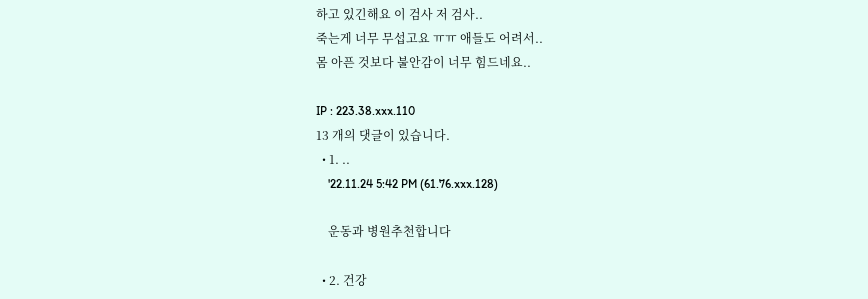하고 있긴해요 이 검사 저 검사..
죽는게 너무 무섭고요 ㅠㅠ 애들도 어려서..
몸 아픈 것보다 불안감이 너무 힘드네요..

IP : 223.38.xxx.110
13 개의 댓글이 있습니다.
  • 1. ..
    '22.11.24 5:42 PM (61.76.xxx.128)

    운동과 병원추천합니다

  • 2. 건강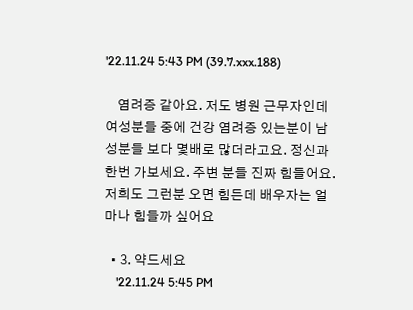'22.11.24 5:43 PM (39.7.xxx.188)

    염려증 같아요. 저도 병원 근무자인데 여성분들 중에 건강 염려증 있는분이 남성분들 보다 몇배로 많더라고요. 정신과 한번 가보세요. 주변 분들 진짜 힘들어요. 저희도 그런분 오면 힘든데 배우자는 얼마나 힘들까 싶어요

  • 3. 약드세요
    '22.11.24 5:45 PM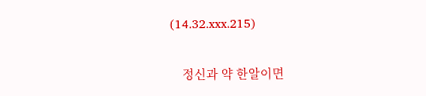(14.32.xxx.215)

    정신과 약 한알이면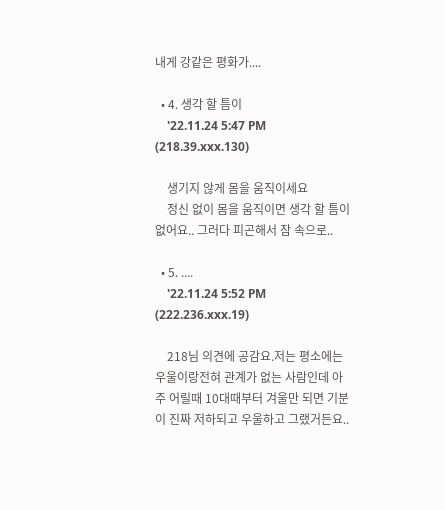내게 강같은 평화가....

  • 4. 생각 할 틈이
    '22.11.24 5:47 PM (218.39.xxx.130)

    생기지 않게 몸을 움직이세요
    정신 없이 몸을 움직이면 생각 할 틈이 없어요.. 그러다 피곤해서 잠 속으로..

  • 5. ....
    '22.11.24 5:52 PM (222.236.xxx.19)

    218님 의견에 공감요.저는 평소에는 우울이랑전혀 관계가 없는 사람인데 아주 어릴때 10대때부터 겨울만 되면 기분이 진짜 저하되고 우울하고 그랬거든요..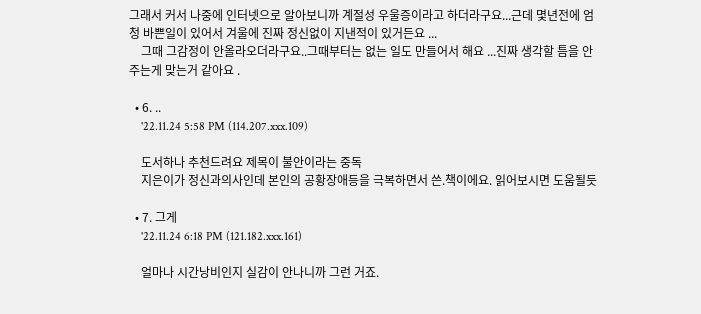그래서 커서 나중에 인터넷으로 알아보니까 계절성 우울증이라고 하더라구요...근데 몇년전에 엄청 바쁜일이 있어서 겨울에 진짜 정신없이 지낸적이 있거든요 ...
    그때 그감정이 안올라오더라구요..그때부터는 없는 일도 만들어서 해요 ...진짜 생각할 틈을 안주는게 맞는거 같아요 .

  • 6. ..
    '22.11.24 5:58 PM (114.207.xxx.109)

    도서하나 추천드려요 제목이 불안이라는 중독
    지은이가 정신과의사인데 본인의 공황장애등을 극복하면서 쓴.책이에요. 읽어보시면 도움될듯

  • 7. 그게
    '22.11.24 6:18 PM (121.182.xxx.161)

    얼마나 시간낭비인지 실감이 안나니까 그런 거죠.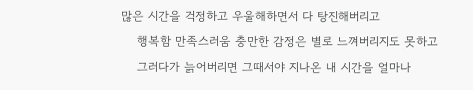많은 시간을 걱정하고 우울해하면서 다 탕진해버리고
    행복함 만족스러움 충만한 감정은 별로 느껴버리지도 못하고
    그러다가 늙어버리면 그때서야 지나온 내 시간을 얼마나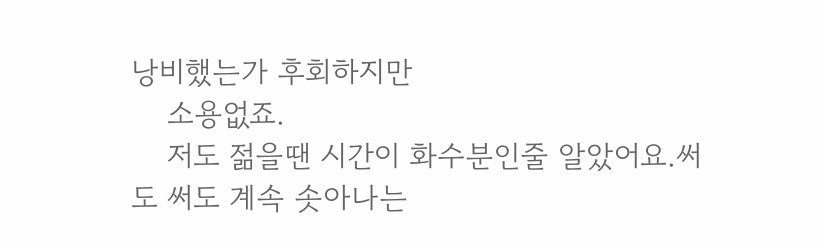낭비했는가 후회하지만
    소용없죠.
    저도 젊을땐 시간이 화수분인줄 알았어요.써도 써도 계속 솟아나는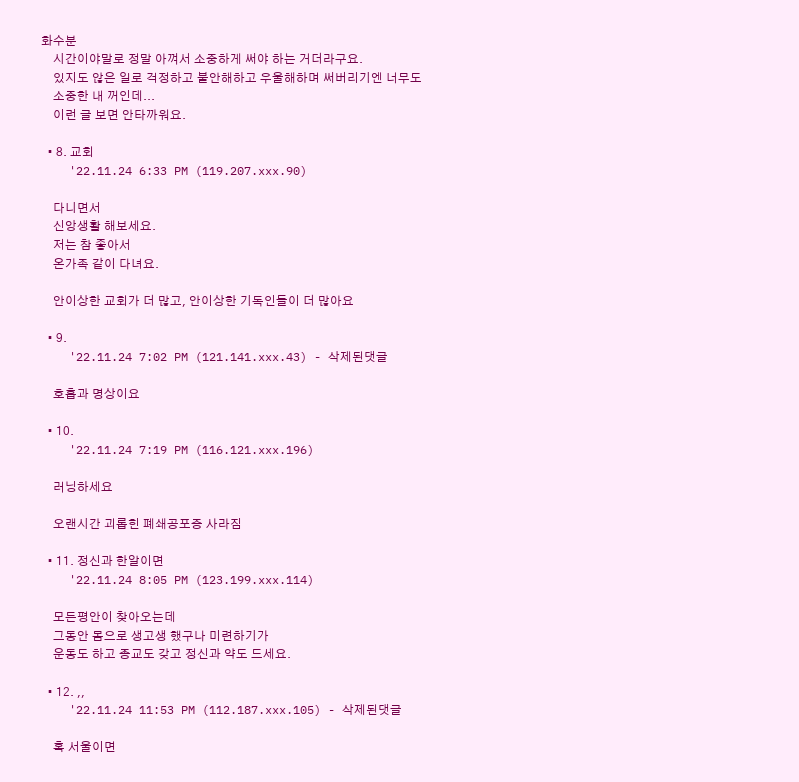화수분
    시간이야말로 정말 아껴서 소중하게 써야 하는 거더라구요.
    있지도 않은 일로 걱정하고 불안해하고 우울해하며 써버리기엔 너무도
    소중한 내 꺼인데...
    이런 글 보면 안타까워요.

  • 8. 교회
    '22.11.24 6:33 PM (119.207.xxx.90)

    다니면서
    신앙생활 해보세요.
    저는 참 좋아서
    온가족 같이 다녀요.

    안이상한 교회가 더 많고, 안이상한 기독인들이 더 많아요

  • 9.
    '22.11.24 7:02 PM (121.141.xxx.43) - 삭제된댓글

    호흡과 명상이요

  • 10.
    '22.11.24 7:19 PM (116.121.xxx.196)

    러닝하세요

    오랜시간 괴롭힌 폐쇄공포증 사라짐

  • 11. 정신과 한알이면
    '22.11.24 8:05 PM (123.199.xxx.114)

    모든평안이 찾아오는데
    그동안 몸으로 생고생 했구나 미련하기가
    운동도 하고 종교도 갖고 정신과 약도 드세요.

  • 12. ,,
    '22.11.24 11:53 PM (112.187.xxx.105) - 삭제된댓글

    혹 서울이면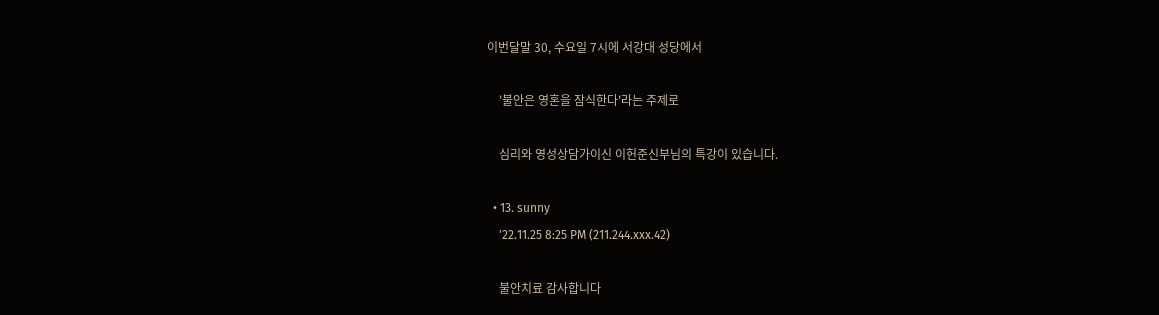이번달말 30, 수요일 7시에 서강대 성당에서

    '불안은 영혼을 잠식한다'라는 주제로

    심리와 영성상담가이신 이헌준신부님의 특강이 있습니다.

  • 13. sunny
    '22.11.25 8:25 PM (211.244.xxx.42)

    불안치료 감사합니다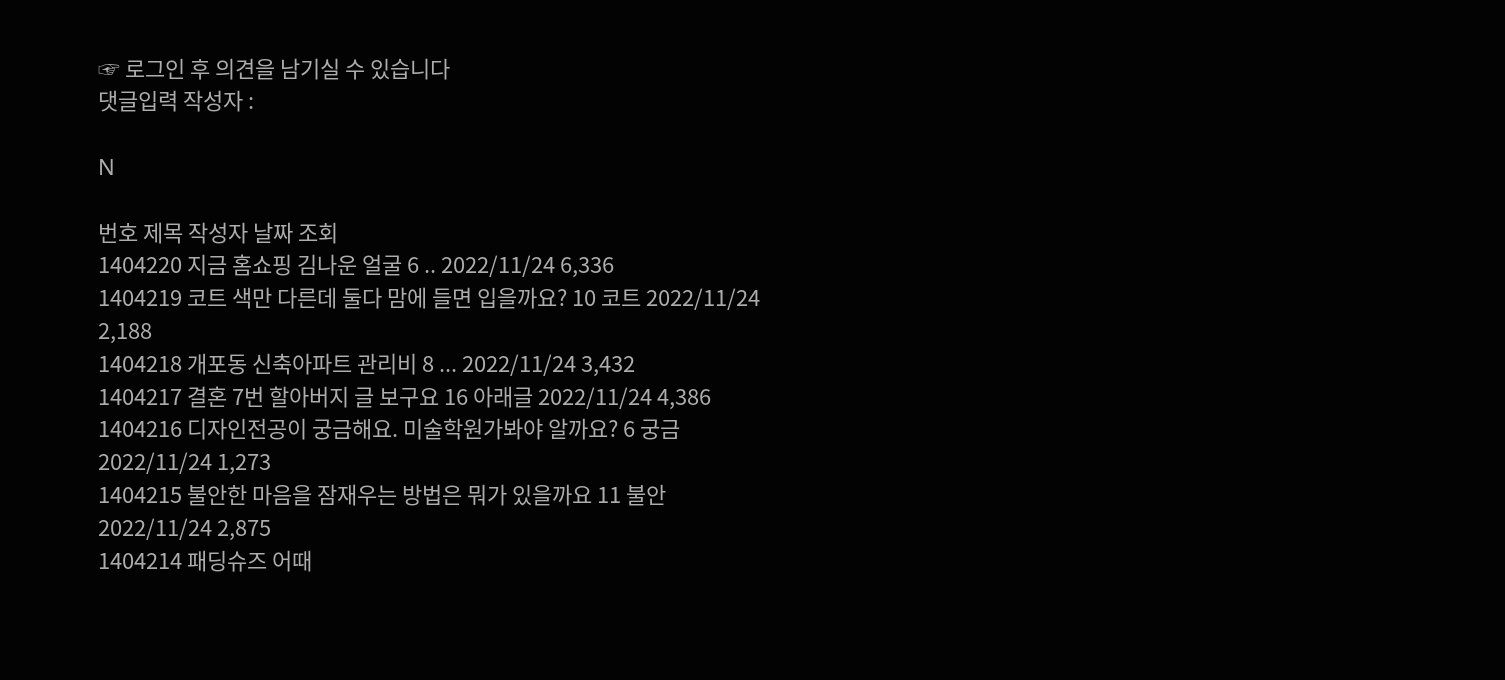☞ 로그인 후 의견을 남기실 수 있습니다
댓글입력 작성자 :

N

번호 제목 작성자 날짜 조회
1404220 지금 홈쇼핑 김나운 얼굴 6 .. 2022/11/24 6,336
1404219 코트 색만 다른데 둘다 맘에 들면 입을까요? 10 코트 2022/11/24 2,188
1404218 개포동 신축아파트 관리비 8 ... 2022/11/24 3,432
1404217 결혼 7번 할아버지 글 보구요 16 아래글 2022/11/24 4,386
1404216 디자인전공이 궁금해요. 미술학원가봐야 알까요? 6 궁금 2022/11/24 1,273
1404215 불안한 마음을 잠재우는 방법은 뭐가 있을까요 11 불안 2022/11/24 2,875
1404214 패딩슈즈 어때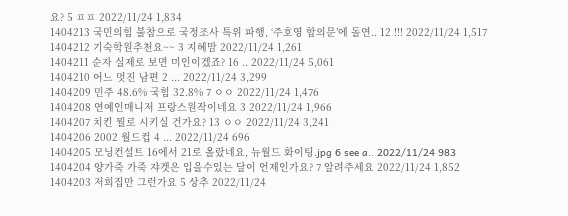요? 5 ㅍㅍ 2022/11/24 1,834
1404213 국민의힘 불참으로 국정조사 특위 파행, ‘주호영 합의문’에 돌연.. 12 !!! 2022/11/24 1,517
1404212 기숙학원추천요~~ 3 지혜맘 2022/11/24 1,261
1404211 순자 실제로 보면 미인이겠죠? 16 .. 2022/11/24 5,061
1404210 어느 멋진 남편 2 ... 2022/11/24 3,299
1404209 민주 48.6% 국힘 32.8% 7 ㅇㅇ 2022/11/24 1,476
1404208 연예인매니저 프랑스원작이네요 3 2022/11/24 1,966
1404207 치킨 뭘로 시키실 건가요? 13 ㅇㅇ 2022/11/24 3,241
1404206 2002 월드컵 4 ... 2022/11/24 696
1404205 모닝컨설트 16에서 21로 올랐네요, 뉴월드 화이팅.jpg 6 see a.. 2022/11/24 983
1404204 양가죽 가죽 쟈겟은 입을수있는 달이 언제인가요? 7 알려주세요 2022/11/24 1,852
1404203 저희집만 그런가요 5 상추 2022/11/24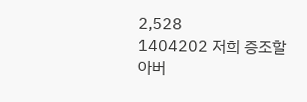2,528
1404202 저희 증조할아버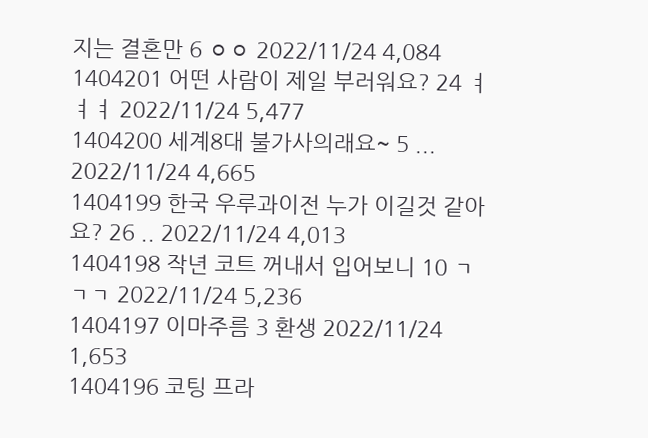지는 결혼만 6 ㅇㅇ 2022/11/24 4,084
1404201 어떤 사람이 제일 부러워요? 24 ㅕㅕㅕ 2022/11/24 5,477
1404200 세계8대 불가사의래요~ 5 ... 2022/11/24 4,665
1404199 한국 우루과이전 누가 이길것 같아요? 26 .. 2022/11/24 4,013
1404198 작년 코트 꺼내서 입어보니 10 ㄱㄱㄱ 2022/11/24 5,236
1404197 이마주름 3 환생 2022/11/24 1,653
1404196 코팅 프라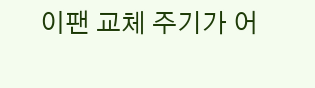이팬 교체 주기가 어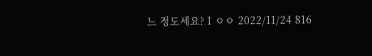느 정도세요? 1 ㅇㅇ 2022/11/24 816